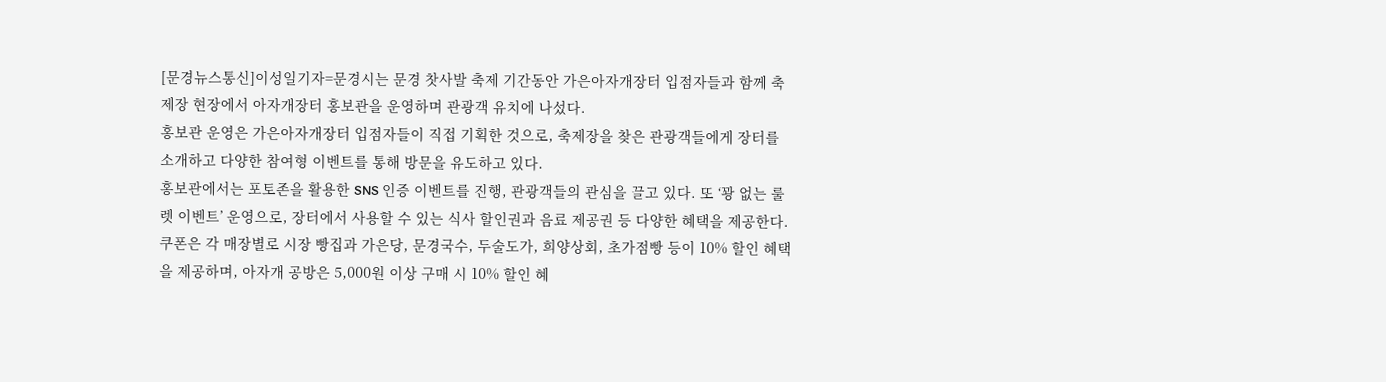[문경뉴스통신]이성일기자=문경시는 문경 찻사발 축제 기간동안 가은아자개장터 입점자들과 함께 축제장 현장에서 아자개장터 홍보관을 운영하며 관광객 유치에 나섰다.
홍보관 운영은 가은아자개장터 입점자들이 직접 기획한 것으로, 축제장을 찾은 관광객들에게 장터를 소개하고 다양한 참여형 이벤트를 통해 방문을 유도하고 있다.
홍보관에서는 포토존을 활용한 SNS 인증 이벤트를 진행, 관광객들의 관심을 끌고 있다. 또 ‘꽝 없는 룰렛 이벤트’ 운영으로, 장터에서 사용할 수 있는 식사 할인권과 음료 제공권 등 다양한 혜택을 제공한다.
쿠폰은 각 매장별로 시장 빵집과 가은당, 문경국수, 두술도가, 희양상회, 초가점빵 등이 10% 할인 혜택을 제공하며, 아자개 공방은 5,000원 이상 구매 시 10% 할인 혜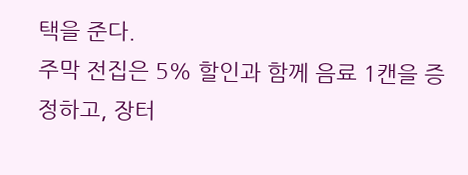택을 준다.
주막 전집은 5% 할인과 함께 음료 1캔을 증정하고, 장터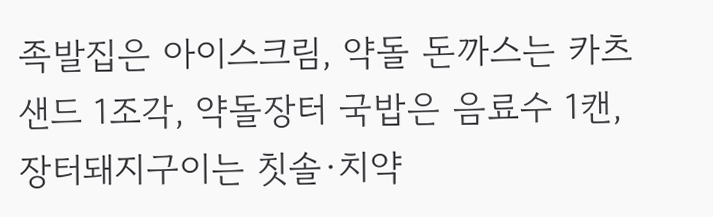족발집은 아이스크림, 약돌 돈까스는 카츠샌드 1조각, 약돌장터 국밥은 음료수 1캔, 장터돼지구이는 칫솔·치약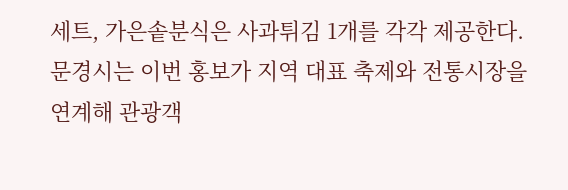세트, 가은솥분식은 사과튀김 1개를 각각 제공한다.
문경시는 이번 홍보가 지역 대표 축제와 전통시장을 연계해 관광객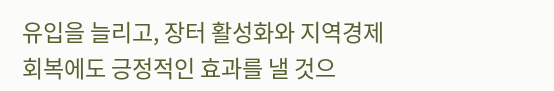유입을 늘리고, 장터 활성화와 지역경제 회복에도 긍정적인 효과를 낼 것으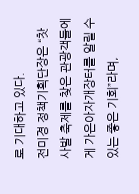로 기대하고 있다.
전미경 정책기획단장은 “찻사발 축제를 찾은 관광객들에게 가은아자개장터를 알릴 수 있는 좋은 기회”라며,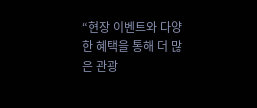“현장 이벤트와 다양한 혜택을 통해 더 많은 관광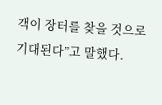객이 장터를 찾을 것으로 기대된다”고 말했다.